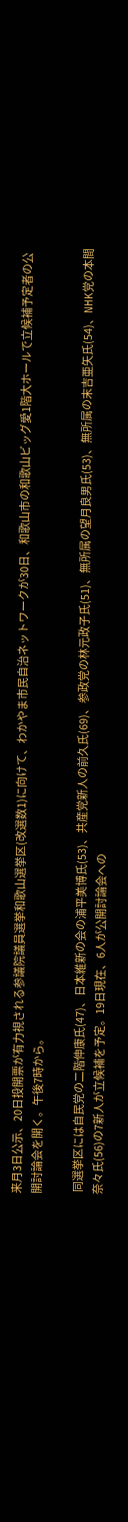来月3日公示、20日投開票が有力視される参議院議員選挙和歌山選挙区(改選数1)に向けて、わかやま市民自治ネットワークが30日、和歌山市の和歌山ビッグ愛1階大ホールで立候補予定者の公開討論会を開く。午後7時から。

 同選挙区には自民党の二階伸康氏(47)、日本維新の会の浦平美博氏(53)、共産党新人の前久氏(69)、参政党の林元政子氏(51)、無所属の望月良男氏(53)、無所属の末吉亜矢氏(54)、NHK党の本間奈々氏(56)の7新人が立候補を予定。19日現在、6人が公開討論会への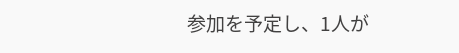参加を予定し、1人が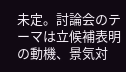未定。討論会のテーマは立候補表明の動機、景気対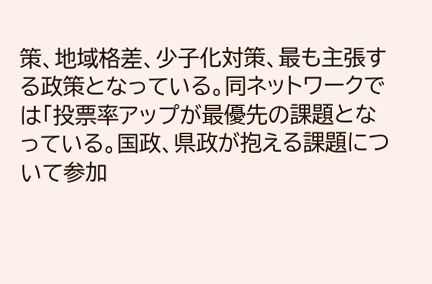策、地域格差、少子化対策、最も主張する政策となっている。同ネットワークでは「投票率アップが最優先の課題となっている。国政、県政が抱える課題について参加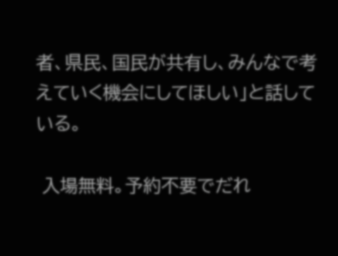者、県民、国民が共有し、みんなで考えていく機会にしてほしい」と話している。

 入場無料。予約不要でだれ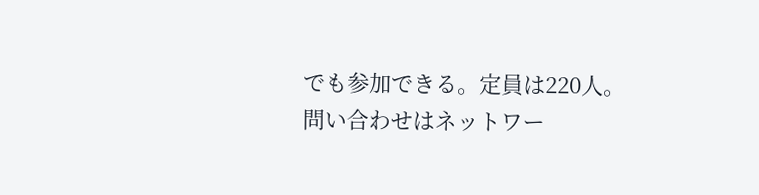でも参加できる。定員は220人。問い合わせはネットワー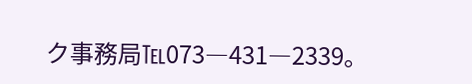ク事務局℡073―431―2339。